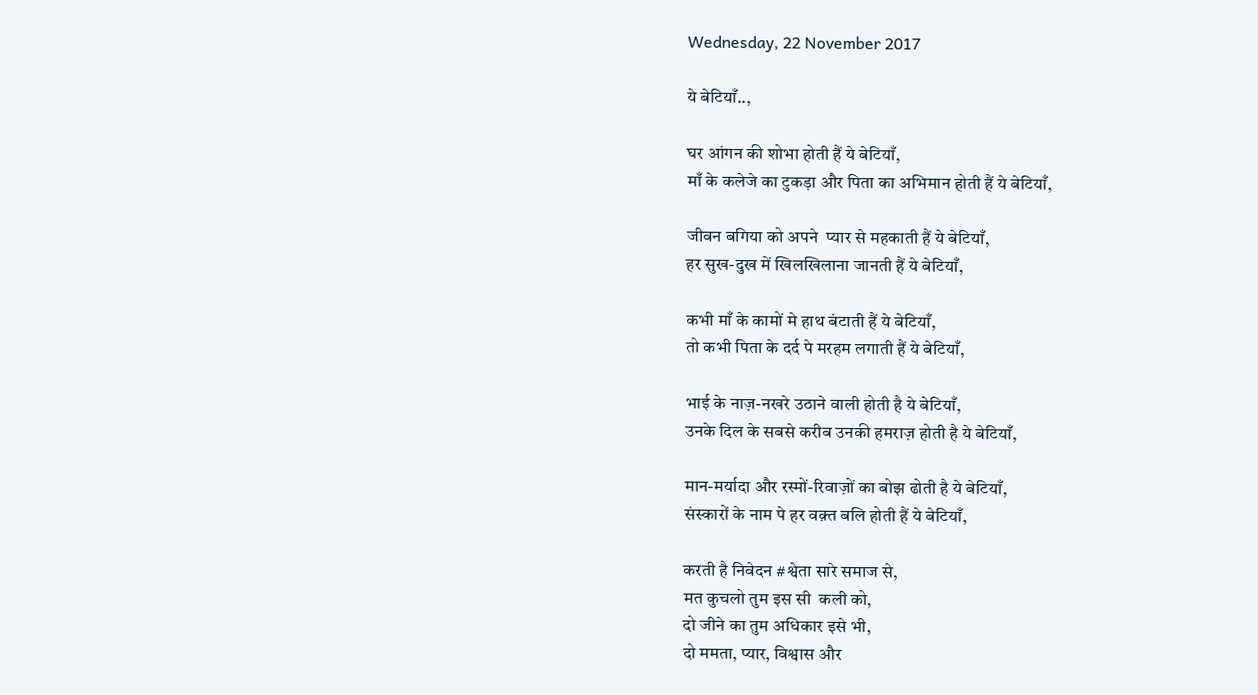Wednesday, 22 November 2017

ये बेटियाँ..,

घर आंगन की शोभा होती हैं ये बेटियाँ,
माँ के कलेजे का टुकड़ा और पिता का अभिमान होती हैं ये बेटियाँ,

जीवन बगिया को अपने  प्यार से महकाती हैं ये बेटियाँ,
हर सुख-दुख में खिलखिलाना जानती हैं ये बेटियाँ,

कभी माँ के कामों मे हाथ बंटाती हैं ये बेटियाँ,
तो कभी पिता के दर्द पे मरहम लगाती हैं ये बेटियाँ,

भाई के नाज़-नखरे उठाने वाली होती है ये बेटियाँ,
उनके दिल के सबसे करीब उनकी हमराज़ होती है ये बेटियाँ,

मान-मर्यादा और रस्मों-रिवाज़ों का बोझ ढोती है ये बेटियाँ,
संस्कारों के नाम पे हर वक़्त बलि होती हैं ये बेटियाँ,

करती है निवेदन #श्वेता सारे समाज से,
मत कुचलो तुम इस सी  कली को,
दो जीने का तुम अधिकार इसे भी,
दो ममता, प्यार, विश्वास और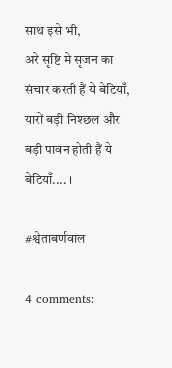साथ इसे भी,
अरे सृष्टि मे सृजन का संचार करती हैं ये बेटियाँ,
यारों बड़ी निश्छल और बड़ी पावन होती हैं ये बेटियाँ.... ।

#श्वेताबर्णवाल

4 comments: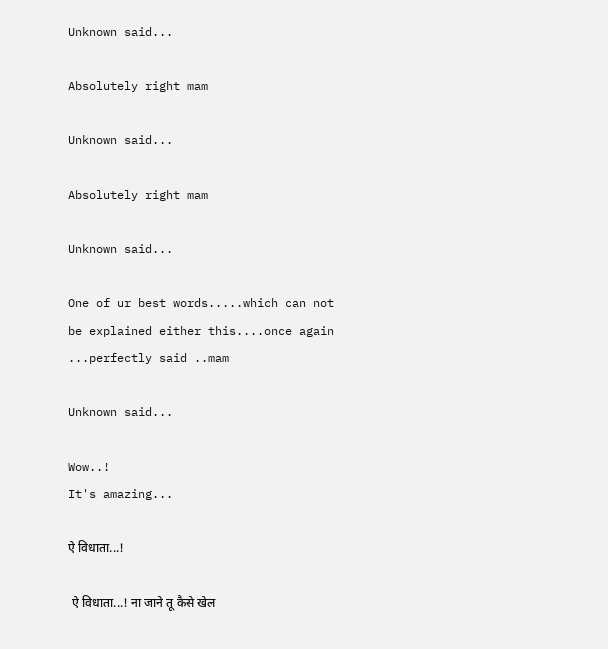Unknown said...

Absolutely right mam

Unknown said...

Absolutely right mam

Unknown said...

One of ur best words.....which can not be explained either this....once again ...perfectly said ..mam

Unknown said...

Wow..!
It's amazing...

ऐ विधाता...!

 ऐ विधाता...! ना जाने तू कैसे खेल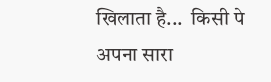खिलाता है...  किसी पे अपना सारा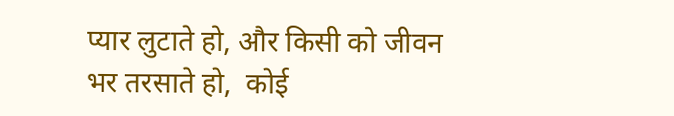प्यार लुटाते हो, और किसी को जीवन भर तरसाते हो,  कोई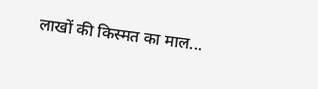लाखों की किस्मत का माल...